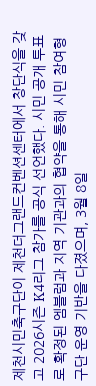제천시민축구단이 제천더그랜드컨벤션센터에서 창단식을 갖고 2026시즌 K4리그 참가를 공식 선언했다. 시민 공개 투표로 확정된 엠블럼과 지역 기관과의 협약을 통해 시민 참여형 구단 운영 기반을 다졌으며, 3월 8일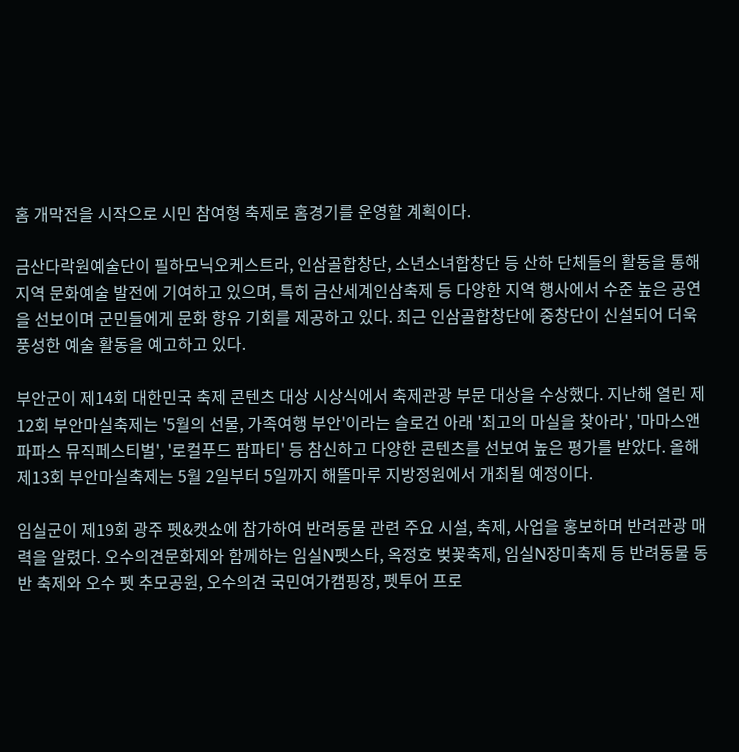홈 개막전을 시작으로 시민 참여형 축제로 홈경기를 운영할 계획이다.

금산다락원예술단이 필하모닉오케스트라, 인삼골합창단, 소년소녀합창단 등 산하 단체들의 활동을 통해 지역 문화예술 발전에 기여하고 있으며, 특히 금산세계인삼축제 등 다양한 지역 행사에서 수준 높은 공연을 선보이며 군민들에게 문화 향유 기회를 제공하고 있다. 최근 인삼골합창단에 중창단이 신설되어 더욱 풍성한 예술 활동을 예고하고 있다.

부안군이 제14회 대한민국 축제 콘텐츠 대상 시상식에서 축제관광 부문 대상을 수상했다. 지난해 열린 제12회 부안마실축제는 '5월의 선물, 가족여행 부안'이라는 슬로건 아래 '최고의 마실을 찾아라', '마마스앤파파스 뮤직페스티벌', '로컬푸드 팜파티' 등 참신하고 다양한 콘텐츠를 선보여 높은 평가를 받았다. 올해 제13회 부안마실축제는 5월 2일부터 5일까지 해뜰마루 지방정원에서 개최될 예정이다.

임실군이 제19회 광주 펫&캣쇼에 참가하여 반려동물 관련 주요 시설, 축제, 사업을 홍보하며 반려관광 매력을 알렸다. 오수의견문화제와 함께하는 임실N펫스타, 옥정호 벚꽃축제, 임실N장미축제 등 반려동물 동반 축제와 오수 펫 추모공원, 오수의견 국민여가캠핑장, 펫투어 프로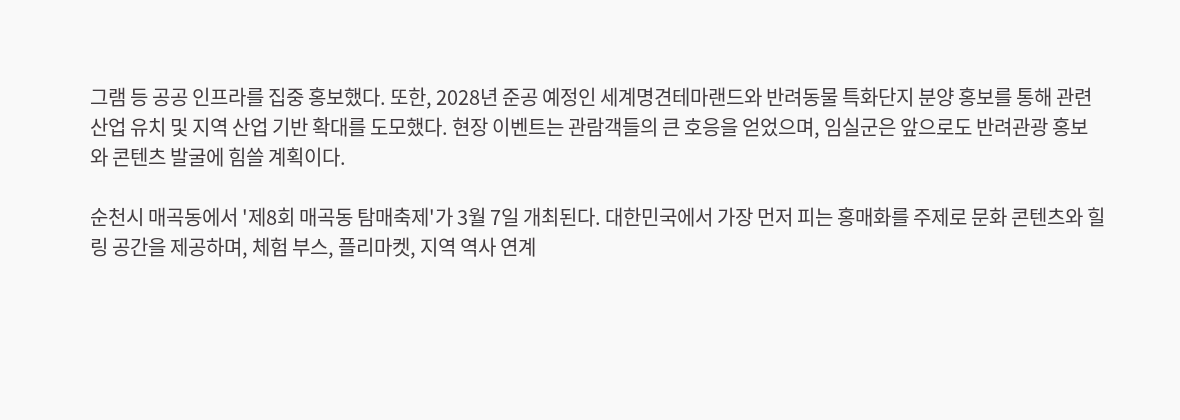그램 등 공공 인프라를 집중 홍보했다. 또한, 2028년 준공 예정인 세계명견테마랜드와 반려동물 특화단지 분양 홍보를 통해 관련 산업 유치 및 지역 산업 기반 확대를 도모했다. 현장 이벤트는 관람객들의 큰 호응을 얻었으며, 임실군은 앞으로도 반려관광 홍보와 콘텐츠 발굴에 힘쓸 계획이다.

순천시 매곡동에서 '제8회 매곡동 탐매축제'가 3월 7일 개최된다. 대한민국에서 가장 먼저 피는 홍매화를 주제로 문화 콘텐츠와 힐링 공간을 제공하며, 체험 부스, 플리마켓, 지역 역사 연계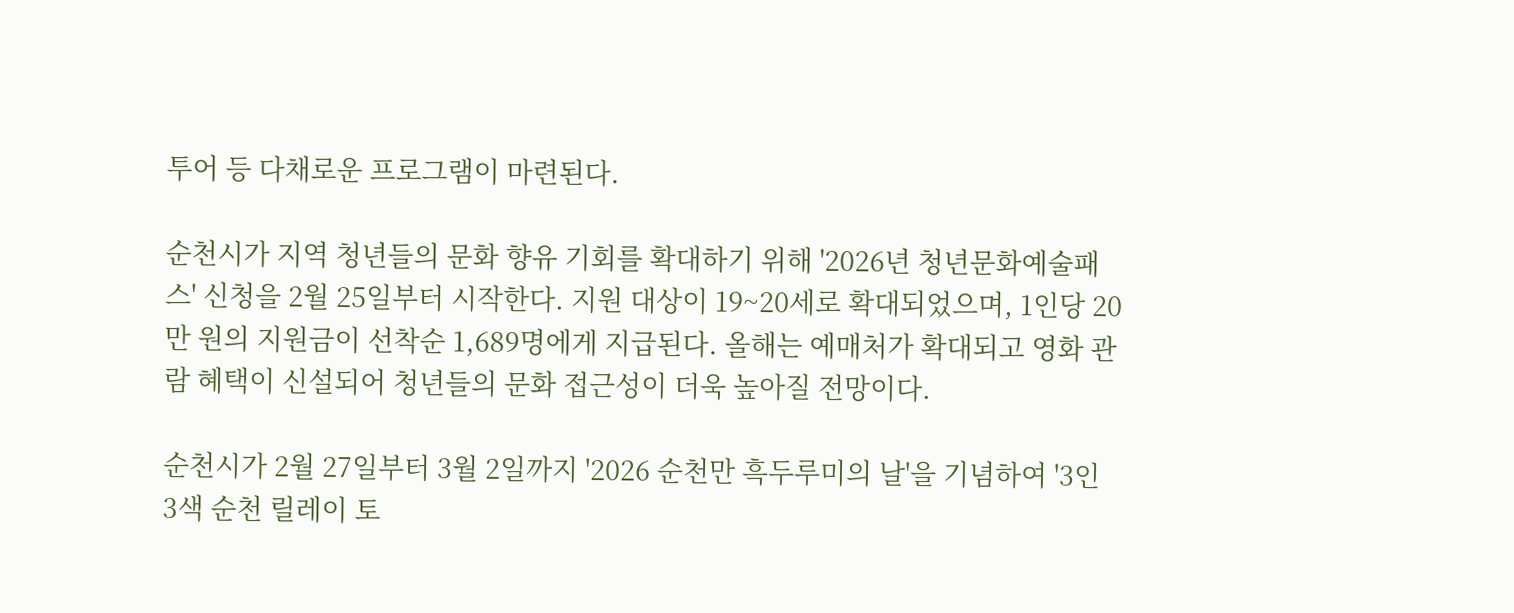투어 등 다채로운 프로그램이 마련된다.

순천시가 지역 청년들의 문화 향유 기회를 확대하기 위해 '2026년 청년문화예술패스' 신청을 2월 25일부터 시작한다. 지원 대상이 19~20세로 확대되었으며, 1인당 20만 원의 지원금이 선착순 1,689명에게 지급된다. 올해는 예매처가 확대되고 영화 관람 혜택이 신설되어 청년들의 문화 접근성이 더욱 높아질 전망이다.

순천시가 2월 27일부터 3월 2일까지 '2026 순천만 흑두루미의 날'을 기념하여 '3인 3색 순천 릴레이 토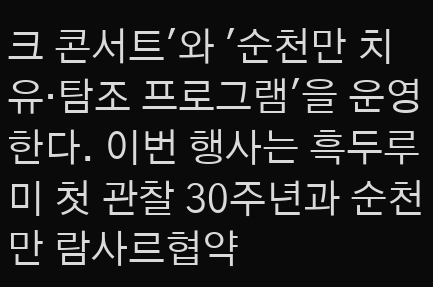크 콘서트'와 '순천만 치유·탐조 프로그램'을 운영한다. 이번 행사는 흑두루미 첫 관찰 30주년과 순천만 람사르협약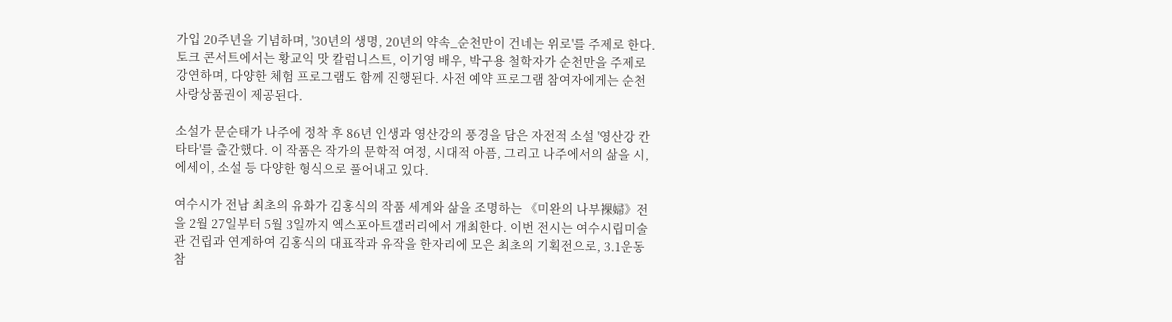가입 20주년을 기념하며, '30년의 생명, 20년의 약속_순천만이 건네는 위로'를 주제로 한다. 토크 콘서트에서는 황교익 맛 칼럼니스트, 이기영 배우, 박구용 철학자가 순천만을 주제로 강연하며, 다양한 체험 프로그램도 함께 진행된다. 사전 예약 프로그램 참여자에게는 순천사랑상품권이 제공된다.

소설가 문순태가 나주에 정착 후 86년 인생과 영산강의 풍경을 담은 자전적 소설 '영산강 칸타타'를 출간했다. 이 작품은 작가의 문학적 여정, 시대적 아픔, 그리고 나주에서의 삶을 시, 에세이, 소설 등 다양한 형식으로 풀어내고 있다.

여수시가 전남 최초의 유화가 김홍식의 작품 세계와 삶을 조명하는 《미완의 나부裸婦》전을 2월 27일부터 5월 3일까지 엑스포아트갤러리에서 개최한다. 이번 전시는 여수시립미술관 건립과 연계하여 김홍식의 대표작과 유작을 한자리에 모은 최초의 기획전으로, 3.1운동 참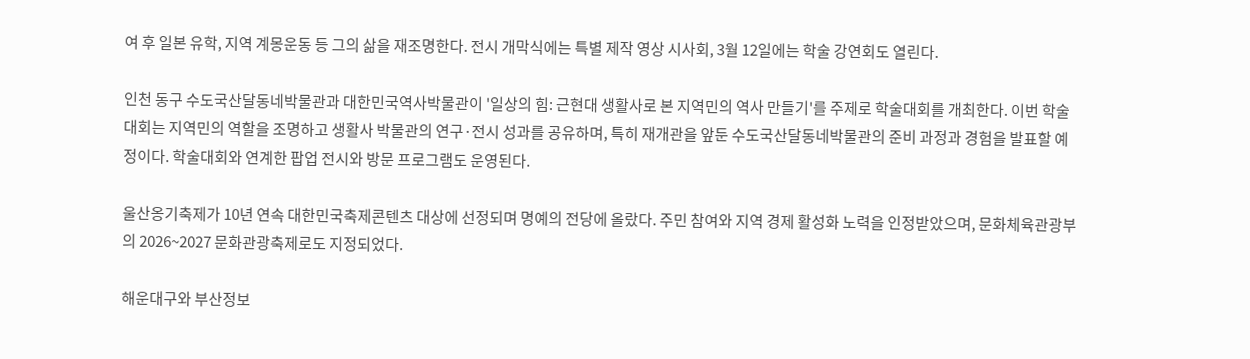여 후 일본 유학, 지역 계몽운동 등 그의 삶을 재조명한다. 전시 개막식에는 특별 제작 영상 시사회, 3월 12일에는 학술 강연회도 열린다.

인천 동구 수도국산달동네박물관과 대한민국역사박물관이 '일상의 힘: 근현대 생활사로 본 지역민의 역사 만들기'를 주제로 학술대회를 개최한다. 이번 학술대회는 지역민의 역할을 조명하고 생활사 박물관의 연구·전시 성과를 공유하며, 특히 재개관을 앞둔 수도국산달동네박물관의 준비 과정과 경험을 발표할 예정이다. 학술대회와 연계한 팝업 전시와 방문 프로그램도 운영된다.

울산옹기축제가 10년 연속 대한민국축제콘텐츠 대상에 선정되며 명예의 전당에 올랐다. 주민 참여와 지역 경제 활성화 노력을 인정받았으며, 문화체육관광부의 2026~2027 문화관광축제로도 지정되었다.

해운대구와 부산정보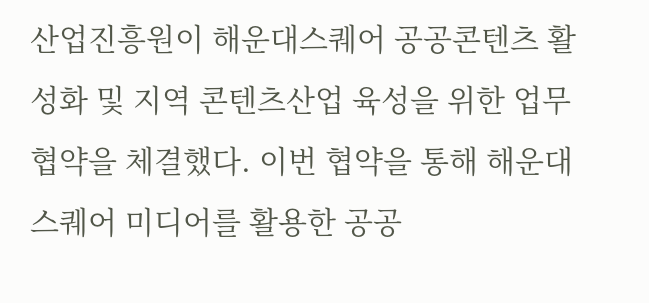산업진흥원이 해운대스퀘어 공공콘텐츠 활성화 및 지역 콘텐츠산업 육성을 위한 업무협약을 체결했다. 이번 협약을 통해 해운대스퀘어 미디어를 활용한 공공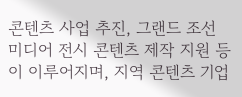콘텐츠 사업 추진, 그랜드 조선 미디어 전시 콘텐츠 제작 지원 등이 이루어지며, 지역 콘텐츠 기업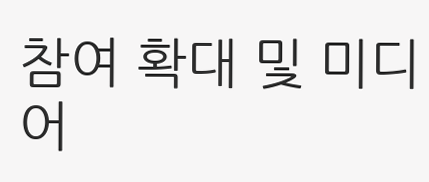참여 확대 및 미디어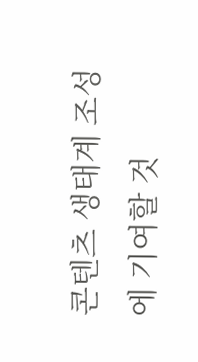콘텐츠 생태계 조성에 기여할 것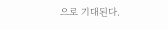으로 기대된다.